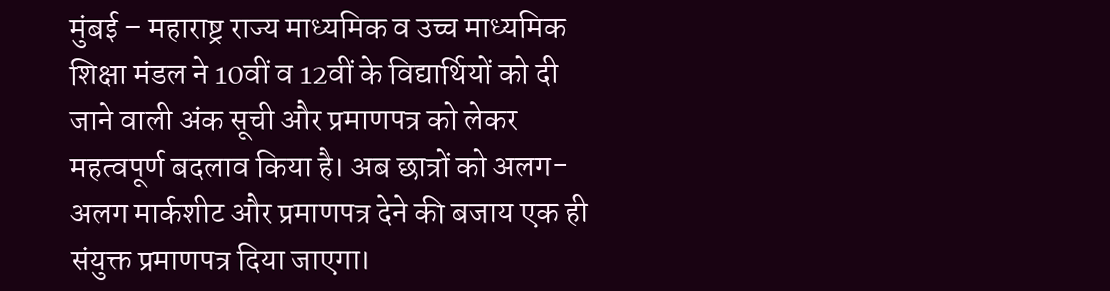मुंबई – महाराष्ट्र राज्य माध्यमिक व उच्च माध्यमिक शिक्षा मंडल ने 10वीं व 12वीं के विद्यार्थियों को दी जाने वाली अंक सूची और प्रमाणपत्र को लेकर महत्वपूर्ण बदलाव किया है। अब छात्रों को अलग-अलग मार्कशीट और प्रमाणपत्र देने की बजाय एक ही संयुक्त प्रमाणपत्र दिया जाएगा।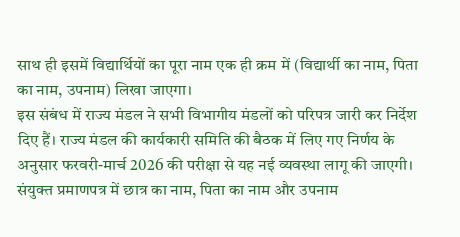साथ ही इसमें विद्यार्थियों का पूरा नाम एक ही क्रम में (विद्यार्थी का नाम, पिता का नाम, उपनाम) लिखा जाएगा।
इस संबंध में राज्य मंडल ने सभी विभागीय मंडलों को परिपत्र जारी कर निर्देश दिए हैं। राज्य मंडल की कार्यकारी समिति की बैठक में लिए गए निर्णय के अनुसार फरवरी-मार्च 2026 की परीक्षा से यह नई व्यवस्था लागू की जाएगी। संयुक्त प्रमाणपत्र में छात्र का नाम, पिता का नाम और उपनाम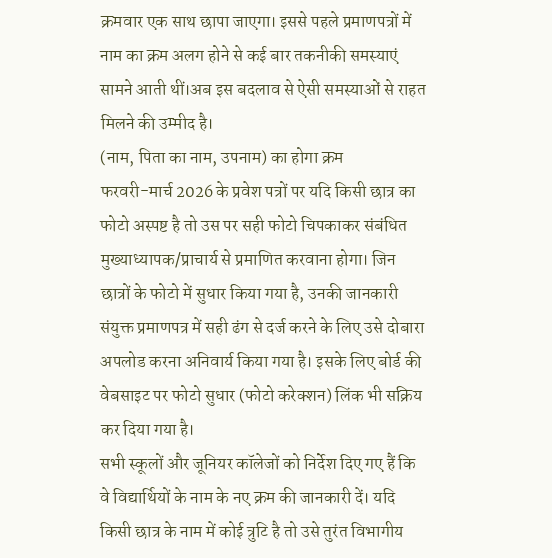क्रमवार एक साथ छापा जाएगा। इससे पहले प्रमाणपत्रों में नाम का क्रम अलग होने से कई बार तकनीकी समस्याएं सामने आती थीं।अब इस बदलाव से ऐसी समस्याओं से राहत मिलने की उम्मीद है।
(नाम, पिता का नाम, उपनाम) का होगा क्रम
फरवरी-मार्च 2026 के प्रवेश पत्रों पर यदि किसी छात्र का फोटो अस्पष्ट है तो उस पर सही फोटो चिपकाकर संबंधित मुख्याध्यापक/प्राचार्य से प्रमाणित करवाना होगा। जिन छात्रों के फोटो में सुधार किया गया है, उनकी जानकारी संयुक्त प्रमाणपत्र में सही ढंग से दर्ज करने के लिए उसे दोबारा अपलोड करना अनिवार्य किया गया है। इसके लिए बोर्ड की वेबसाइट पर फोटो सुधार (फोटो करेक्शन) लिंक भी सक्रिय कर दिया गया है।
सभी स्कूलों और जूनियर कॉलेजों को निर्देश दिए गए हैं कि वे विद्यार्थियों के नाम के नए क्रम की जानकारी दें। यदि किसी छात्र के नाम में कोई त्रुटि है तो उसे तुरंत विभागीय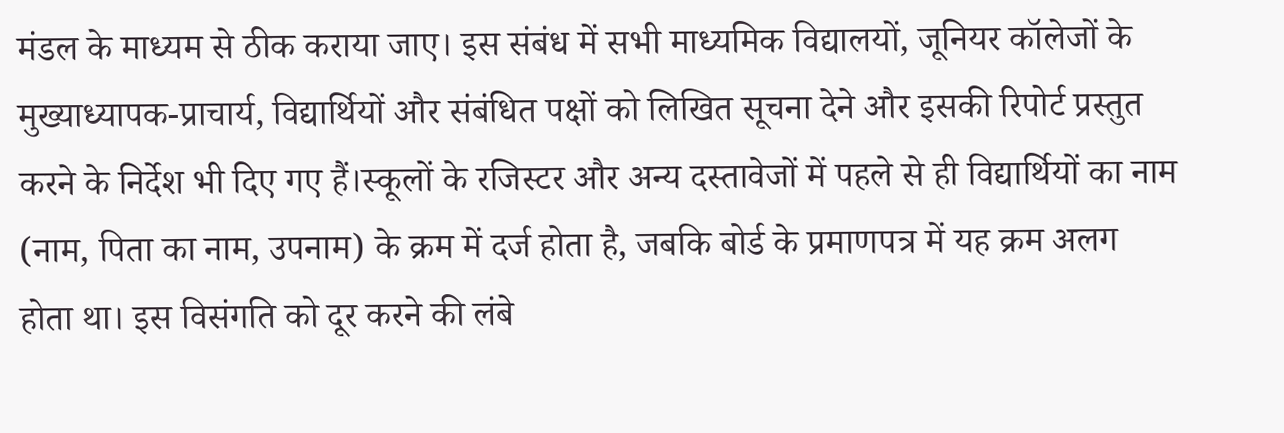मंडल के माध्यम से ठीक कराया जाए। इस संबंध में सभी माध्यमिक विद्यालयों, जूनियर कॉलेजों के मुख्याध्यापक-प्राचार्य, विद्यार्थियों और संबंधित पक्षों को लिखित सूचना देने और इसकी रिपोर्ट प्रस्तुत करने के निर्देश भी दिए गए हैं।स्कूलों के रजिस्टर और अन्य दस्तावेजों में पहले से ही विद्यार्थियों का नाम (नाम, पिता का नाम, उपनाम) के क्रम में दर्ज होता है, जबकि बोर्ड के प्रमाणपत्र में यह क्रम अलग होता था। इस विसंगति को दूर करने की लंबे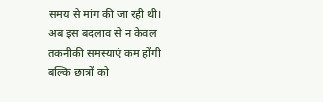समय से मांग की जा रही थी। अब इस बदलाव से न केवल तकनीकी समस्याएं कम होंगी बल्कि छात्रों को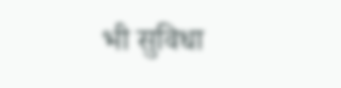भी सुविधा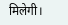मिलेगी।